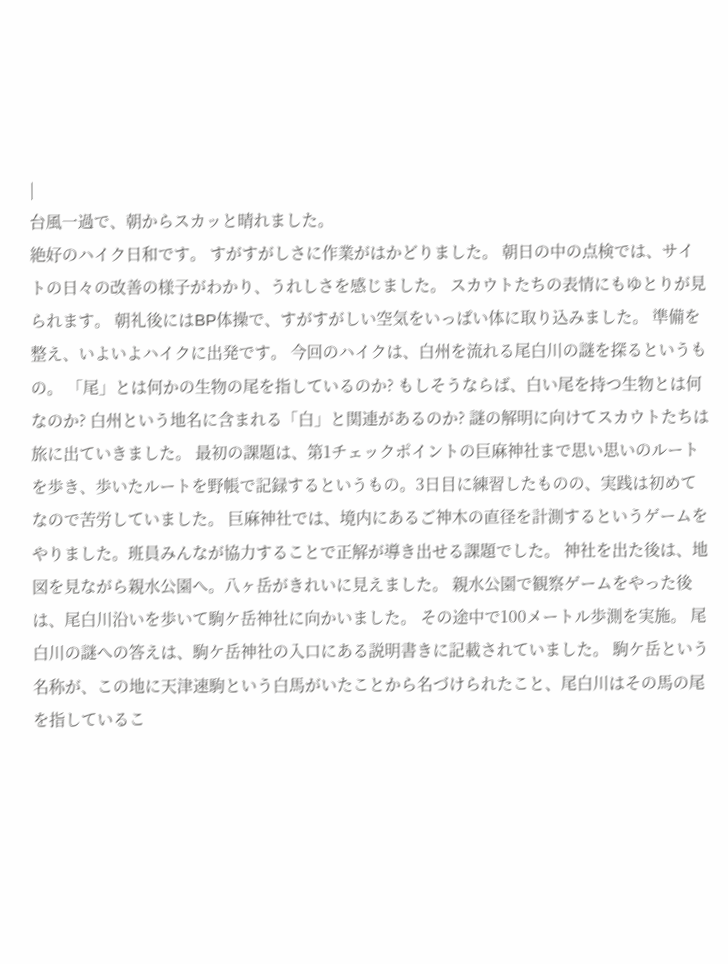|
台風一過で、朝からスカッと晴れました。
絶好のハイク日和です。 すがすがしさに作業がはかどりました。 朝日の中の点検では、サイトの日々の改善の様子がわかり、うれしさを感じました。 スカウトたちの表情にもゆとりが見られます。 朝礼後にはBP体操で、すがすがしい空気をいっぱい体に取り込みました。 準備を整え、いよいよハイクに出発です。 今回のハイクは、白州を流れる尾白川の謎を探るというもの。 「尾」とは何かの生物の尾を指しているのか? もしそうならば、白い尾を持つ生物とは何なのか? 白州という地名に含まれる「白」と関連があるのか? 謎の解明に向けてスカウトたちは旅に出ていきました。 最初の課題は、第1チェックポイントの巨麻神社まで思い思いのルートを歩き、歩いたルートを野帳で記録するというもの。3日目に練習したものの、実践は初めてなので苦労していました。 巨麻神社では、境内にあるご神木の直径を計測するというゲームをやりました。班員みんなが協力することで正解が導き出せる課題でした。 神社を出た後は、地図を見ながら親水公園へ。八ヶ岳がきれいに見えました。 親水公園で観察ゲームをやった後は、尾白川沿いを歩いて駒ケ岳神社に向かいました。 その途中で100メートル歩測を実施。 尾白川の謎への答えは、駒ケ岳神社の入口にある説明書きに記載されていました。 駒ケ岳という名称が、この地に天津速駒という白馬がいたことから名づけられたこと、尾白川はその馬の尾を指しているこ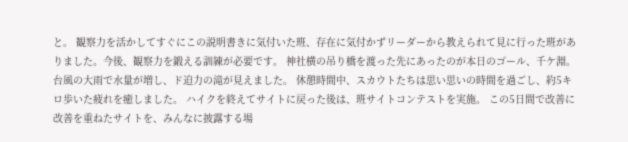と。 観察力を活かしてすぐにこの説明書きに気付いた班、存在に気付かずリーダーから教えられて見に行った班がありました。今後、観察力を鍛える訓練が必要です。 神社横の吊り橋を渡った先にあったのが本日のゴール、千ケ淵。台風の大雨で水量が増し、ド迫力の滝が見えました。 休憩時間中、スカウトたちは思い思いの時間を過ごし、約5キロ歩いた疲れを癒しました。 ハイクを終えてサイトに戻った後は、班サイトコンテストを実施。 この5日間で改善に改善を重ねたサイトを、みんなに披露する場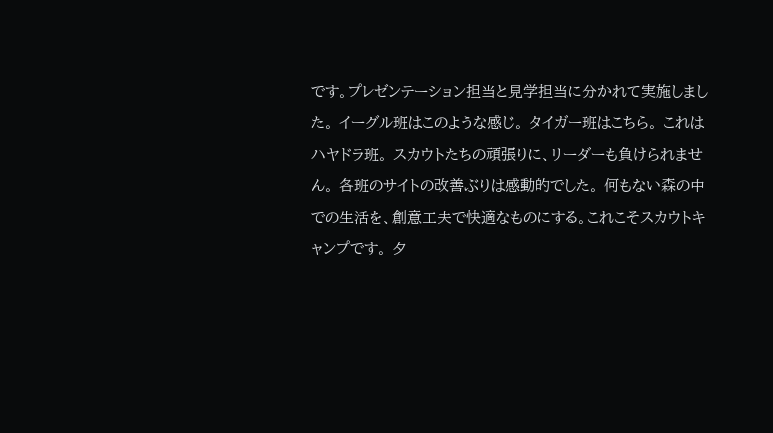です。プレゼンテーション担当と見学担当に分かれて実施しました。 イーグル班はこのような感じ。 タイガー班はこちら。 これはハヤドラ班。 スカウトたちの頑張りに、リーダーも負けられません。 各班のサイトの改善ぶりは感動的でした。 何もない森の中での生活を、創意工夫で快適なものにする。これこそスカウトキャンプです。 夕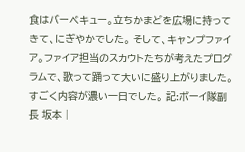食はバーベキュー。立ちかまどを広場に持ってきて、にぎやかでした。 そして、キャンプファイア。ファイア担当のスカウトたちが考えたプログラムで、歌って踊って大いに盛り上がりました。 すごく内容が濃い一日でした。 記:ボーイ隊副長 坂本 |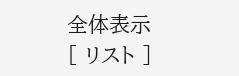全体表示
[ リスト ]